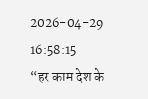2026-04-29 16:58:15
“हर काम देश के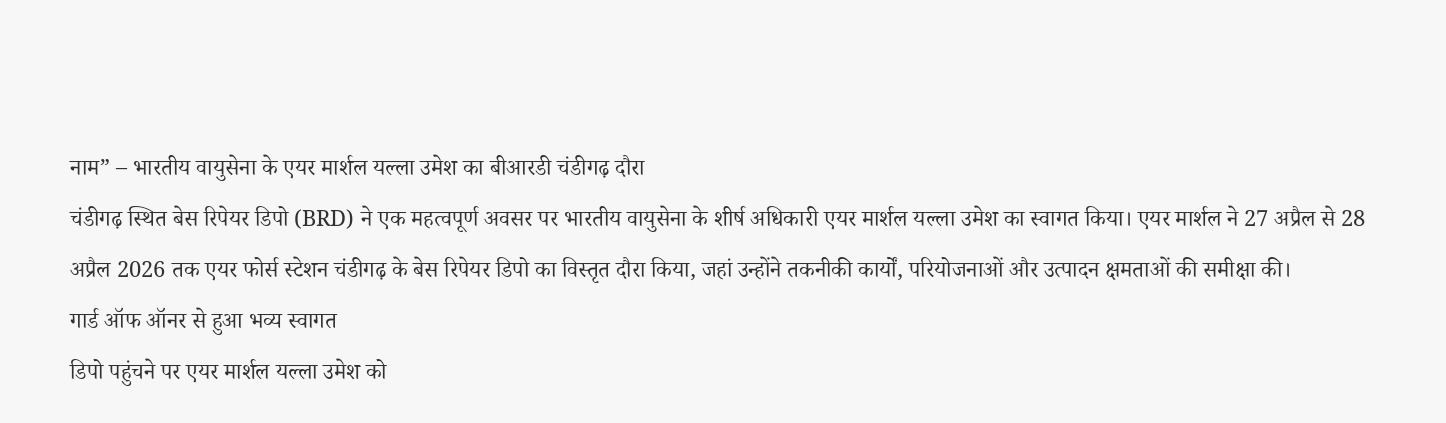नाम” – भारतीय वायुसेना के एयर मार्शल यल्ला उमेश का बीआरडी चंडीगढ़ दौरा
चंडीगढ़ स्थित बेस रिपेयर डिपो (BRD) ने एक महत्वपूर्ण अवसर पर भारतीय वायुसेना के शीर्ष अधिकारी एयर मार्शल यल्ला उमेश का स्वागत किया। एयर मार्शल ने 27 अप्रैल से 28 अप्रैल 2026 तक एयर फोर्स स्टेशन चंडीगढ़ के बेस रिपेयर डिपो का विस्तृत दौरा किया, जहां उन्होंने तकनीकी कार्यों, परियोजनाओं और उत्पादन क्षमताओं की समीक्षा की।
गार्ड ऑफ ऑनर से हुआ भव्य स्वागत
डिपो पहुंचने पर एयर मार्शल यल्ला उमेश को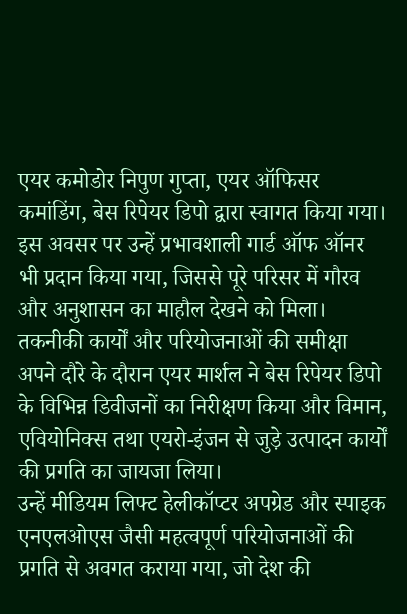एयर कमोडोर निपुण गुप्ता, एयर ऑफिसर कमांडिंग, बेस रिपेयर डिपो द्वारा स्वागत किया गया। इस अवसर पर उन्हें प्रभावशाली गार्ड ऑफ ऑनर भी प्रदान किया गया, जिससे पूरे परिसर में गौरव और अनुशासन का माहौल देखने को मिला।
तकनीकी कार्यों और परियोजनाओं की समीक्षा
अपने दौरे के दौरान एयर मार्शल ने बेस रिपेयर डिपो के विभिन्न डिवीजनों का निरीक्षण किया और विमान, एवियोनिक्स तथा एयरो-इंजन से जुड़े उत्पादन कार्यों की प्रगति का जायजा लिया।
उन्हें मीडियम लिफ्ट हेलीकॉप्टर अपग्रेड और स्पाइक एनएलओएस जैसी महत्वपूर्ण परियोजनाओं की प्रगति से अवगत कराया गया, जो देश की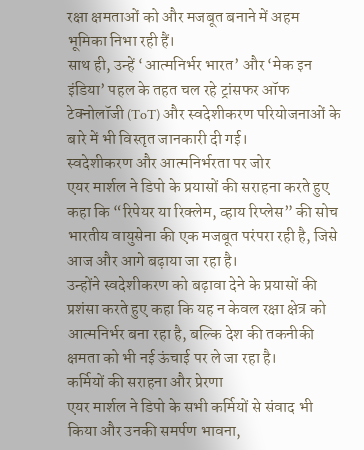रक्षा क्षमताओं को और मजबूत बनाने में अहम भूमिका निभा रही हैं।
साथ ही, उन्हें ‘आत्मनिर्भर भारत’ और ‘मेक इन इंडिया’ पहल के तहत चल रहे ट्रांसफर ऑफ टेक्नोलॉजी (ToT) और स्वदेशीकरण परियोजनाओं के बारे में भी विस्तृत जानकारी दी गई।
स्वदेशीकरण और आत्मनिर्भरता पर जोर
एयर मार्शल ने डिपो के प्रयासों की सराहना करते हुए कहा कि “रिपेयर या रिक्लेम, व्हाय रिप्लेस” की सोच भारतीय वायुसेना की एक मजबूत परंपरा रही है, जिसे आज और आगे बढ़ाया जा रहा है।
उन्होंने स्वदेशीकरण को बढ़ावा देने के प्रयासों की प्रशंसा करते हुए कहा कि यह न केवल रक्षा क्षेत्र को आत्मनिर्भर बना रहा है, बल्कि देश की तकनीकी क्षमता को भी नई ऊंचाई पर ले जा रहा है।
कर्मियों की सराहना और प्रेरणा
एयर मार्शल ने डिपो के सभी कर्मियों से संवाद भी किया और उनकी समर्पण भावना,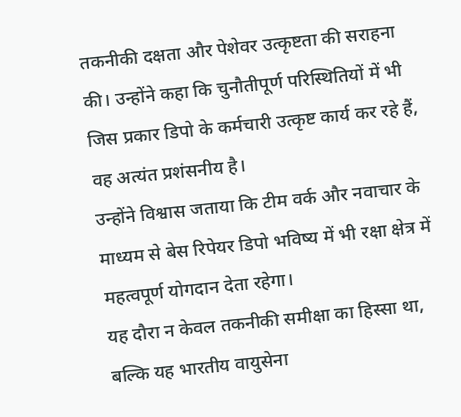तकनीकी दक्षता और पेशेवर उत्कृष्टता की सराहना की। उन्होंने कहा कि चुनौतीपूर्ण परिस्थितियों में भी जिस प्रकार डिपो के कर्मचारी उत्कृष्ट कार्य कर रहे हैं, वह अत्यंत प्रशंसनीय है।
उन्होंने विश्वास जताया कि टीम वर्क और नवाचार के माध्यम से बेस रिपेयर डिपो भविष्य में भी रक्षा क्षेत्र में महत्वपूर्ण योगदान देता रहेगा।
यह दौरा न केवल तकनीकी समीक्षा का हिस्सा था, बल्कि यह भारतीय वायुसेना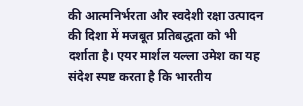की आत्मनिर्भरता और स्वदेशी रक्षा उत्पादन की दिशा में मजबूत प्रतिबद्धता को भी दर्शाता है। एयर मार्शल यल्ला उमेश का यह संदेश स्पष्ट करता है कि भारतीय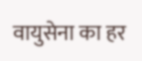वायुसेना का हर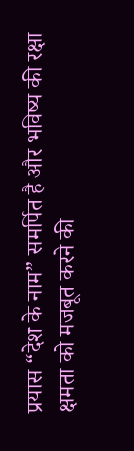प्रयास “देश के नाम” समर्पित है और भविष्य की रक्षा क्षमता को मजबूत करने की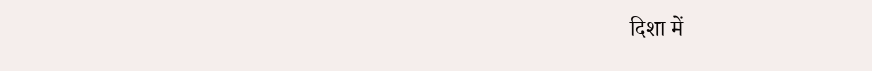दिशा में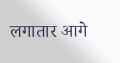लगातार आगे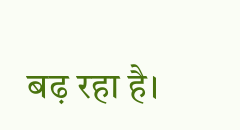बढ़ रहा है।